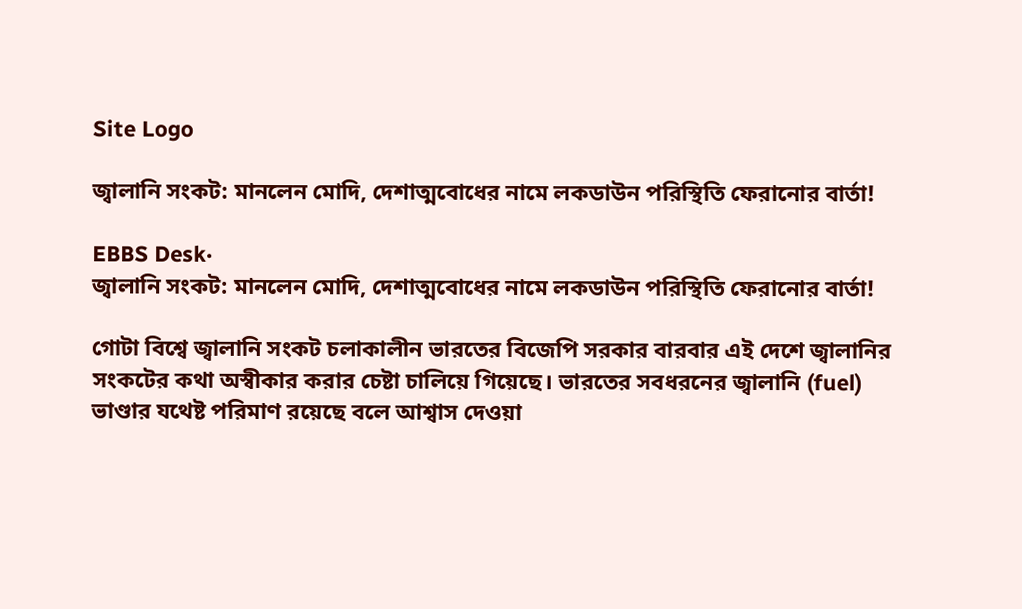Site Logo

জ্বালানি সংকট: মানলেন মোদি, দেশাত্মবোধের নামে লকডাউন পরিস্থিতি ফেরানোর বার্তা!

EBBS Desk·
জ্বালানি সংকট: মানলেন মোদি, দেশাত্মবোধের নামে লকডাউন পরিস্থিতি ফেরানোর বার্তা!

গোটা বিশ্বে জ্বালানি সংকট চলাকালীন ভারতের বিজেপি সরকার বারবার এই দেশে জ্বালানির সংকটের কথা অস্বীকার করার চেষ্টা চালিয়ে গিয়েছে। ভারতের সবধরনের জ্বালানি (fuel) ভাণ্ডার যথেষ্ট পরিমাণ রয়েছে বলে আশ্বাস দেওয়া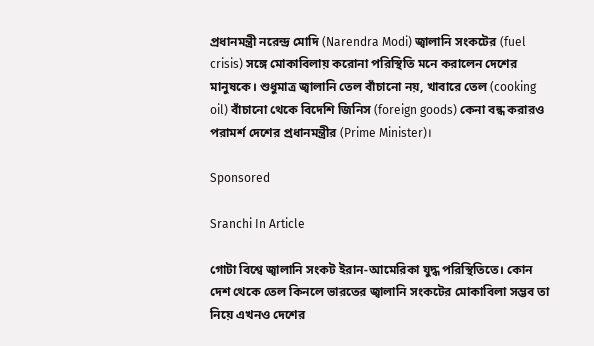প্রধানমন্ত্রী নরেন্দ্র মোদি (Narendra Modi) জ্বালানি সংকটের (fuel crisis) সঙ্গে মোকাবিলায় করোনা পরিস্থিতি মনে করালেন দেশের মানুষকে। শুধুমাত্র জ্বালানি তেল বাঁচানো নয়, খাবারে তেল (cooking oil) বাঁচানো থেকে বিদেশি জিনিস (foreign goods) কেনা বন্ধ করারও পরামর্শ দেশের প্রধানমন্ত্রীর (Prime Minister)।

Sponsored

Sranchi In Article

গোটা বিশ্বে জ্বালানি সংকট ইরান-আমেরিকা যুদ্ধ পরিস্থিতিতে। কোন দেশ থেকে তেল কিনলে ভারতের জ্বালানি সংকটের মোকাবিলা সম্ভব তা নিয়ে এখনও দেশের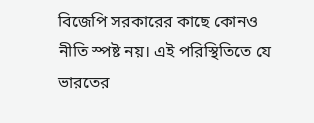বিজেপি সরকারের কাছে কোনও নীতি স্পষ্ট নয়। এই পরিস্থিতিতে যে ভারতের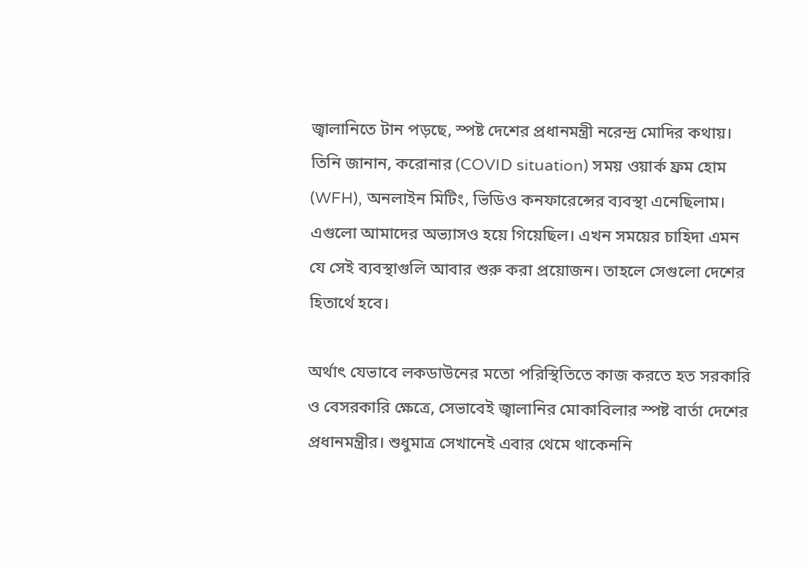জ্বালানিতে টান পড়ছে, স্পষ্ট দেশের প্রধানমন্ত্রী নরেন্দ্র মোদির কথায়। তিনি জানান, করোনার (COVID situation) সময় ওয়ার্ক ফ্রম হোম (WFH), অনলাইন মিটিং, ভিডিও কনফারেন্সের ব্যবস্থা এনেছিলাম। এগুলো আমাদের অভ্যাসও হয়ে গিয়েছিল। এখন সময়ের চাহিদা এমন যে সেই ব্যবস্থাগুলি আবার শুরু করা প্রয়োজন। তাহলে সেগুলো দেশের হিতার্থে হবে।

অর্থাৎ যেভাবে লকডাউনের মতো পরিস্থিতিতে কাজ করতে হত সরকারি ও বেসরকারি ক্ষেত্রে, সেভাবেই জ্বালানির মোকাবিলার স্পষ্ট বার্তা দেশের প্রধানমন্ত্রীর। শুধুমাত্র সেখানেই এবার থেমে থাকেননি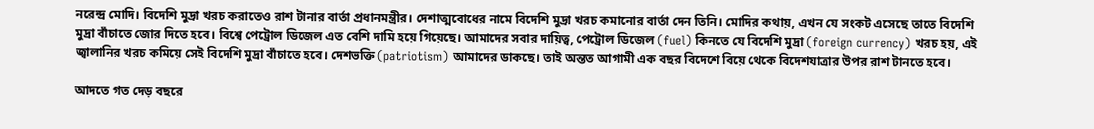নরেন্দ্র মোদি। বিদেশি মুদ্রা খরচ করাতেও রাশ টানার বার্তা প্রধানমন্ত্রীর। দেশাত্মবোধের নামে বিদেশি মুদ্রা খরচ কমানোর বার্তা দেন তিনি। মোদির কথায়, এখন যে সংকট এসেছে তাতে বিদেশি মুদ্রা বাঁচাতে জোর দিতে হবে। বিশ্বে পেট্রোল ডিজেল এত বেশি দামি হয়ে গিয়েছে। আমাদের সবার দায়িত্ব, পেট্রোল ডিজেল (fuel) কিনতে যে বিদেশি মুদ্রা (foreign currency) খরচ হয়, এই জ্বালানির খরচ কমিয়ে সেই বিদেশি মুদ্রা বাঁচাতে হবে। দেশভক্তি (patriotism) আমাদের ডাকছে। তাই অন্তত আগামী এক বছর বিদেশে বিয়ে থেকে বিদেশযাত্রার উপর রাশ টানতে হবে।

আদতে গত দেড় বছরে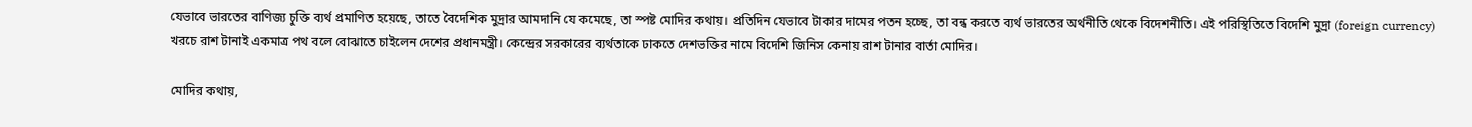যেভাবে ভারতের বাণিজ্য চুক্তি ব্যর্থ প্রমাণিত হয়েছে, তাতে বৈদেশিক মুদ্রার আমদানি যে কমেছে, তা স্পষ্ট মোদির কথায়। প্রতিদিন যেভাবে টাকার দামের পতন হচ্ছে, তা বন্ধ করতে ব্যর্থ ভারতের অর্থনীতি থেকে বিদেশনীতি। এই পরিস্থিতিতে বিদেশি মুদ্রা (foreign currency) খরচে রাশ টানাই একমাত্র পথ বলে বোঝাতে চাইলেন দেশের প্রধানমন্ত্রী। কেন্দ্রের সরকারের ব্যর্থতাকে ঢাকতে দেশভক্তির নামে বিদেশি জিনিস কেনায় রাশ টানার বার্তা মোদির।

মোদির কথায়,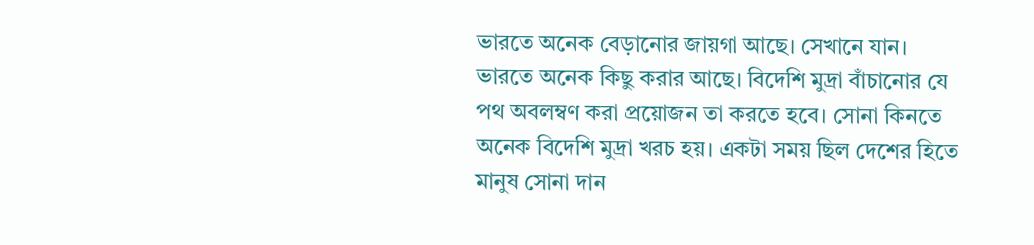ভারতে অনেক বেড়ানোর জায়গা আছে। সেখানে যান। ভারতে অনেক কিছু করার আছে। বিদেশি মুদ্রা বাঁচানোর যে পথ অবলম্বণ করা প্রয়োজন তা করতে হবে। সোনা কিনতে অনেক বিদেশি মুদ্রা খরচ হয়। একটা সময় ছিল দেশের হিতে মানুষ সোনা দান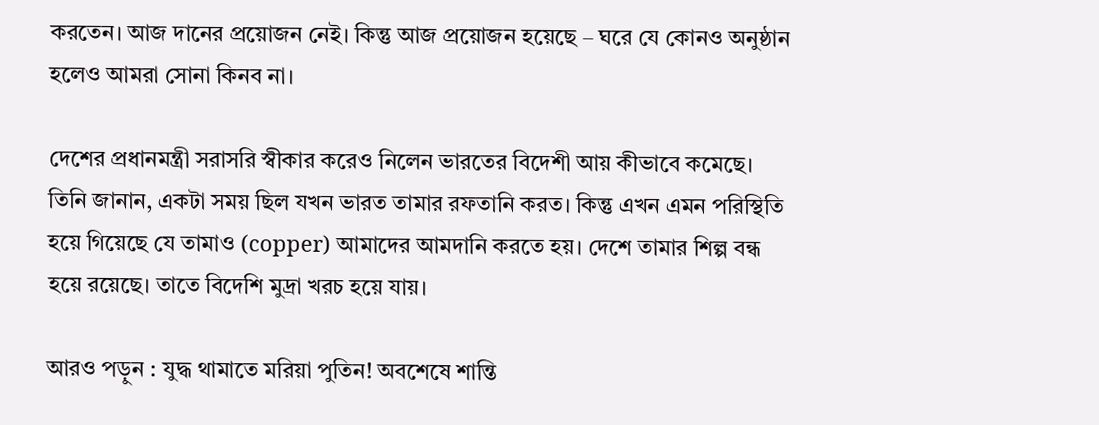করতেন। আজ দানের প্রয়োজন নেই। কিন্তু আজ প্রয়োজন হয়েছে – ঘরে যে কোনও অনুষ্ঠান হলেও আমরা সোনা কিনব না।

দেশের প্রধানমন্ত্রী সরাসরি স্বীকার করেও নিলেন ভারতের বিদেশী আয় কীভাবে কমেছে। তিনি জানান, একটা সময় ছিল যখন ভারত তামার রফতানি করত। কিন্তু এখন এমন পরিস্থিতি হয়ে গিয়েছে যে তামাও (copper) আমাদের আমদানি করতে হয়। দেশে তামার শিল্প বন্ধ হয়ে রয়েছে। তাতে বিদেশি মুদ্রা খরচ হয়ে যায়।

আরও পড়ুন : যুদ্ধ থামাতে মরিয়া পুতিন! অবশেষে শান্তি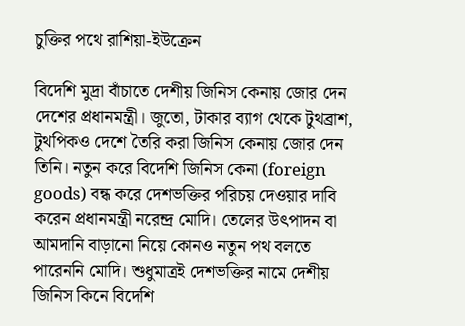চুক্তির পথে রাশিয়া-ইউক্রেন

বিদেশি মুদ্রা বাঁচাতে দেশীয় জিনিস কেনায় জোর দেন দেশের প্রধানমন্ত্রী। জুতো, টাকার ব্যাগ থেকে টুথব্রাশ, টুথপিকও দেশে তৈরি করা জিনিস কেনায় জোর দেন তিনি। নতুন করে বিদেশি জিনিস কেনা (foreign goods) বন্ধ করে দেশভক্তির পরিচয় দেওয়ার দাবি করেন প্রধানমন্ত্রী নরেন্দ্র মোদি। তেলের উৎপাদন বা আমদানি বাড়ানো নিয়ে কোনও নতুন পথ বলতে পারেননি মোদি। শুধুমাত্রই দেশভক্তির নামে দেশীয় জিনিস কিনে বিদেশি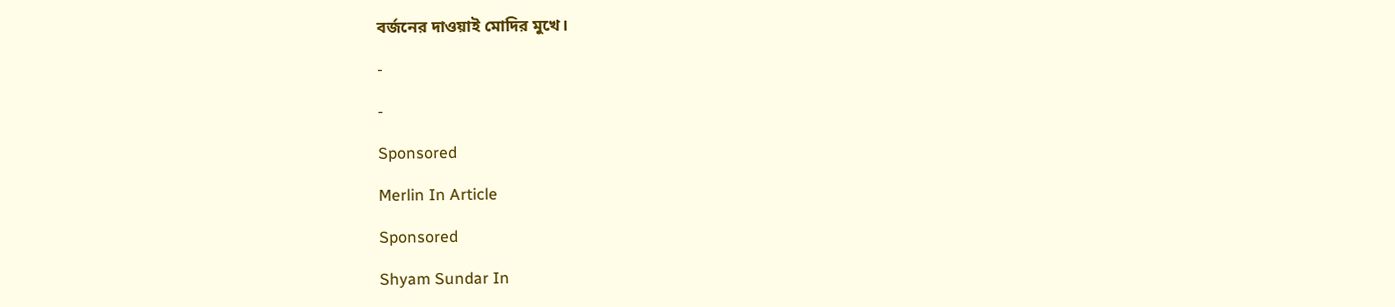বর্জনের দাওয়াই মোদির মুখে।

-

-

Sponsored

Merlin In Article

Sponsored

Shyam Sundar In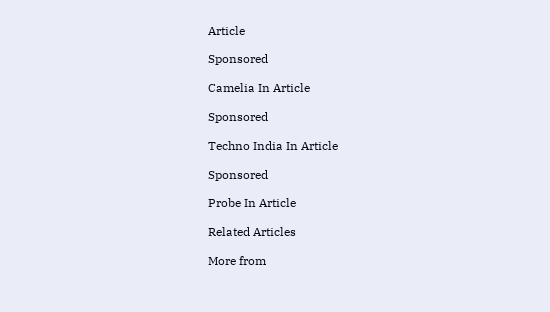Article

Sponsored

Camelia In Article

Sponsored

Techno India In Article

Sponsored

Probe In Article

Related Articles

More from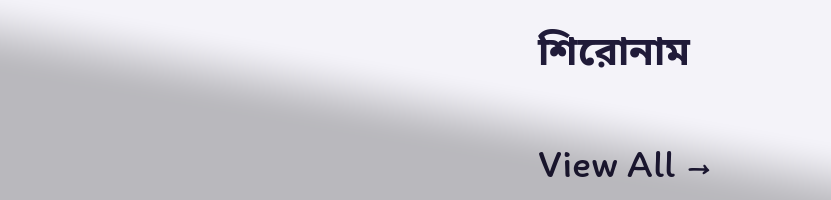শিরোনাম

View All →